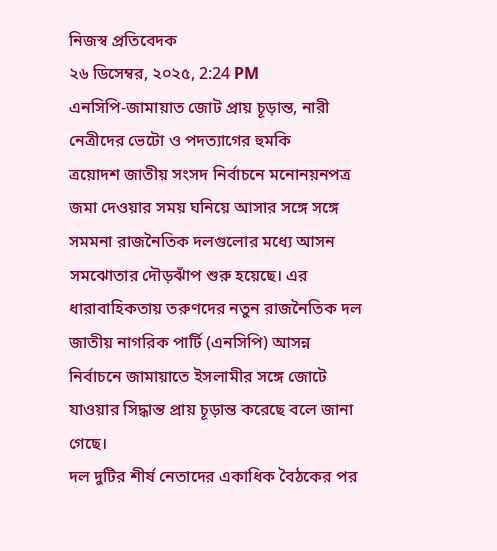নিজস্ব প্রতিবেদক
২৬ ডিসেম্বর, ২০২৫, 2:24 PM
এনসিপি-জামায়াত জোট প্রায় চূড়ান্ত, নারী নেত্রীদের ভেটো ও পদত্যাগের হুমকি
ত্রয়োদশ জাতীয় সংসদ নির্বাচনে মনোনয়নপত্র জমা দেওয়ার সময় ঘনিয়ে আসার সঙ্গে সঙ্গে সমমনা রাজনৈতিক দলগুলোর মধ্যে আসন সমঝোতার দৌড়ঝাঁপ শুরু হয়েছে। এর ধারাবাহিকতায় তরুণদের নতুন রাজনৈতিক দল জাতীয় নাগরিক পার্টি (এনসিপি) আসন্ন নির্বাচনে জামায়াতে ইসলামীর সঙ্গে জোটে যাওয়ার সিদ্ধান্ত প্রায় চূড়ান্ত করেছে বলে জানা গেছে।
দল দুটির শীর্ষ নেতাদের একাধিক বৈঠকের পর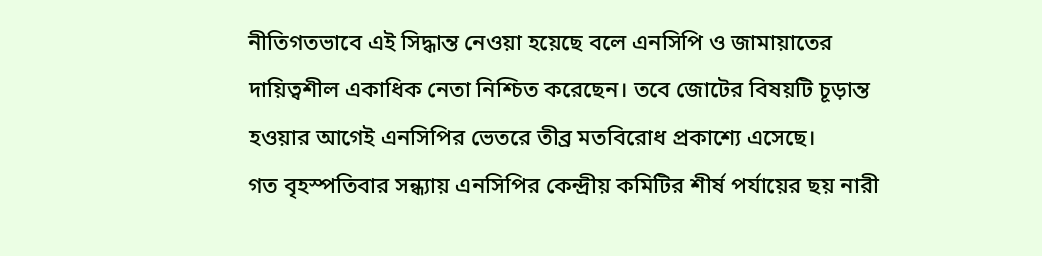নীতিগতভাবে এই সিদ্ধান্ত নেওয়া হয়েছে বলে এনসিপি ও জামায়াতের দায়িত্বশীল একাধিক নেতা নিশ্চিত করেছেন। তবে জোটের বিষয়টি চূড়ান্ত হওয়ার আগেই এনসিপির ভেতরে তীব্র মতবিরোধ প্রকাশ্যে এসেছে।
গত বৃহস্পতিবার সন্ধ্যায় এনসিপির কেন্দ্রীয় কমিটির শীর্ষ পর্যায়ের ছয় নারী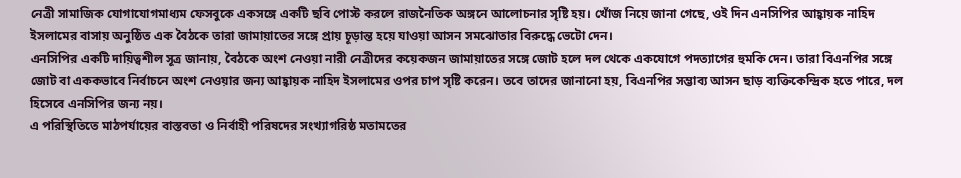নেত্রী সামাজিক যোগাযোগমাধ্যম ফেসবুকে একসঙ্গে একটি ছবি পোস্ট করলে রাজনৈতিক অঙ্গনে আলোচনার সৃষ্টি হয়। খোঁজ নিয়ে জানা গেছে, ওই দিন এনসিপির আহ্বায়ক নাহিদ ইসলামের বাসায় অনুষ্ঠিত এক বৈঠকে তারা জামায়াতের সঙ্গে প্রায় চূড়ান্ত হয়ে যাওয়া আসন সমঝোতার বিরুদ্ধে ভেটো দেন।
এনসিপির একটি দায়িত্বশীল সূত্র জানায়, বৈঠকে অংশ নেওয়া নারী নেত্রীদের কয়েকজন জামায়াতের সঙ্গে জোট হলে দল থেকে একযোগে পদত্যাগের হুমকি দেন। তারা বিএনপির সঙ্গে জোট বা এককভাবে নির্বাচনে অংশ নেওয়ার জন্য আহ্বায়ক নাহিদ ইসলামের ওপর চাপ সৃষ্টি করেন। তবে তাদের জানানো হয়, বিএনপির সম্ভাব্য আসন ছাড় ব্যক্তিকেন্দ্রিক হতে পারে, দল হিসেবে এনসিপির জন্য নয়।
এ পরিস্থিতিতে মাঠপর্যায়ের বাস্তবতা ও নির্বাহী পরিষদের সংখ্যাগরিষ্ঠ মতামতের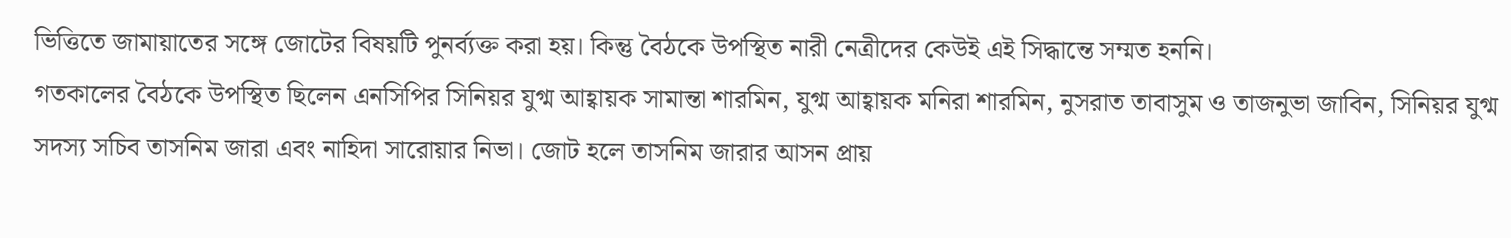ভিত্তিতে জামায়াতের সঙ্গে জোটের বিষয়টি পুনর্ব্যক্ত করা হয়। কিন্তু বৈঠকে উপস্থিত নারী নেত্রীদের কেউই এই সিদ্ধান্তে সম্মত হননি।
গতকালের বৈঠকে উপস্থিত ছিলেন এনসিপির সিনিয়র যুগ্ম আহ্বায়ক সামান্তা শারমিন, যুগ্ম আহ্বায়ক মনিরা শারমিন, নুসরাত তাবাসুম ও তাজনুভা জাবিন, সিনিয়র যুগ্ম সদস্য সচিব তাসনিম জারা এবং নাহিদা সারোয়ার নিভা। জোট হলে তাসনিম জারার আসন প্রায়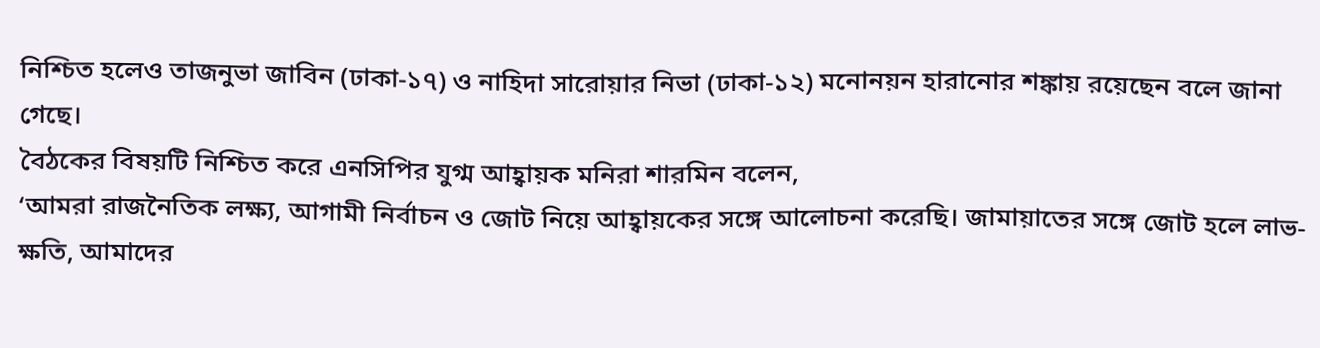নিশ্চিত হলেও তাজনুভা জাবিন (ঢাকা-১৭) ও নাহিদা সারোয়ার নিভা (ঢাকা-১২) মনোনয়ন হারানোর শঙ্কায় রয়েছেন বলে জানা গেছে।
বৈঠকের বিষয়টি নিশ্চিত করে এনসিপির যুগ্ম আহ্বায়ক মনিরা শারমিন বলেন,
‘আমরা রাজনৈতিক লক্ষ্য, আগামী নির্বাচন ও জোট নিয়ে আহ্বায়কের সঙ্গে আলোচনা করেছি। জামায়াতের সঙ্গে জোট হলে লাভ-ক্ষতি, আমাদের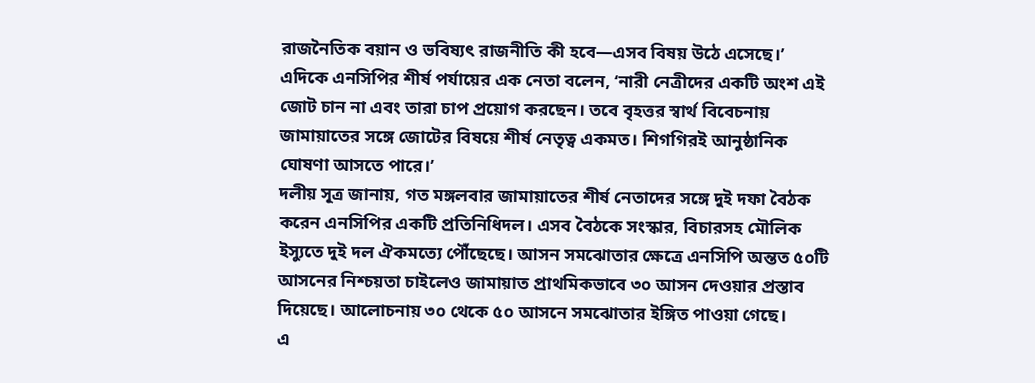রাজনৈতিক বয়ান ও ভবিষ্যৎ রাজনীতি কী হবে—এসব বিষয় উঠে এসেছে।’
এদিকে এনসিপির শীর্ষ পর্যায়ের এক নেতা বলেন, ‘নারী নেত্রীদের একটি অংশ এই জোট চান না এবং তারা চাপ প্রয়োগ করছেন। তবে বৃহত্তর স্বার্থ বিবেচনায় জামায়াতের সঙ্গে জোটের বিষয়ে শীর্ষ নেতৃত্ব একমত। শিগগিরই আনুষ্ঠানিক ঘোষণা আসতে পারে।’
দলীয় সূত্র জানায়, গত মঙ্গলবার জামায়াতের শীর্ষ নেতাদের সঙ্গে দুই দফা বৈঠক করেন এনসিপির একটি প্রতিনিধিদল। এসব বৈঠকে সংস্কার, বিচারসহ মৌলিক ইস্যুতে দুই দল ঐকমত্যে পৌঁছেছে। আসন সমঝোতার ক্ষেত্রে এনসিপি অন্তত ৫০টি আসনের নিশ্চয়তা চাইলেও জামায়াত প্রাথমিকভাবে ৩০ আসন দেওয়ার প্রস্তাব দিয়েছে। আলোচনায় ৩০ থেকে ৫০ আসনে সমঝোতার ইঙ্গিত পাওয়া গেছে।
এ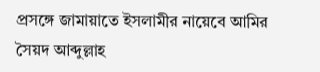প্রসঙ্গে জামায়াতে ইসলামীর নায়েবে আমির সৈয়দ আব্দুল্লাহ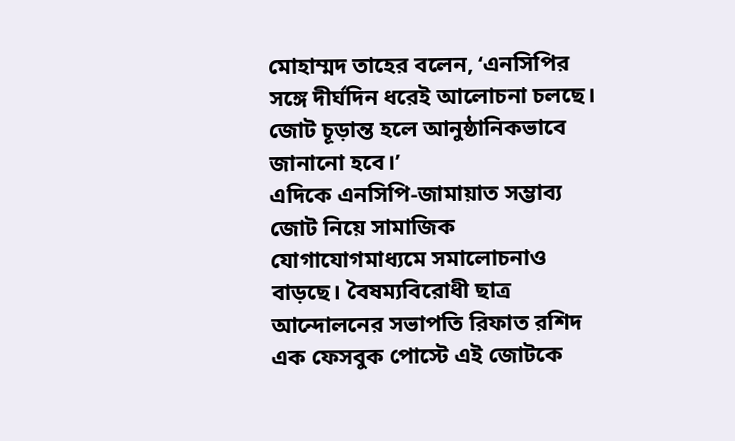মোহাম্মদ তাহের বলেন, ‘এনসিপির সঙ্গে দীর্ঘদিন ধরেই আলোচনা চলছে। জোট চূড়ান্ত হলে আনুষ্ঠানিকভাবে জানানো হবে।’
এদিকে এনসিপি-জামায়াত সম্ভাব্য জোট নিয়ে সামাজিক যোগাযোগমাধ্যমে সমালোচনাও বাড়ছে। বৈষম্যবিরোধী ছাত্র আন্দোলনের সভাপতি রিফাত রশিদ এক ফেসবুক পোস্টে এই জোটকে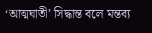‘আত্মঘাতী’ সিদ্ধান্ত বলে মন্তব্য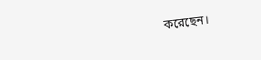করেছেন।